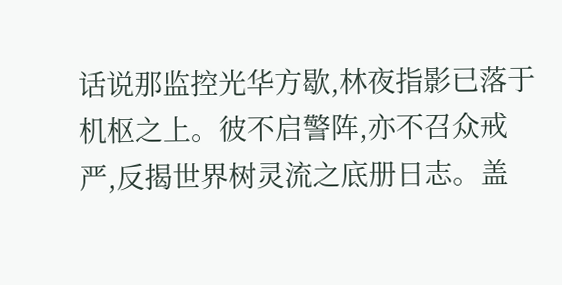话说那监控光华方歇,林夜指影已落于机枢之上。彼不启警阵,亦不召众戒严,反揭世界树灵流之底册日志。盖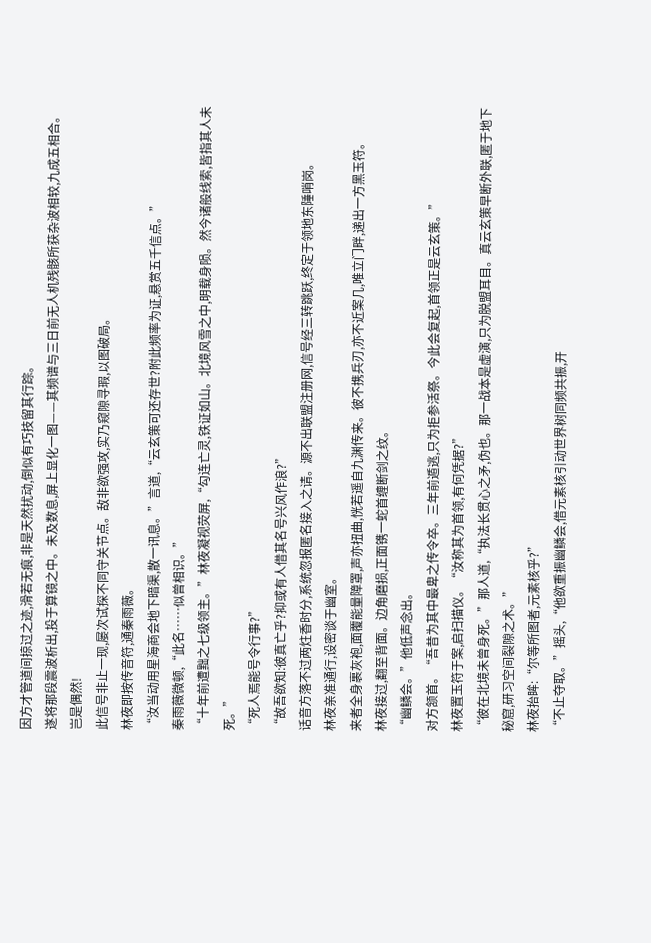因方才管道间掠过之迹,滑若无痕,非是天然扰动,倒似有巧技留其行踪。
遂将那段震波析出,投于算镜之中。未及数息,屏上显化一图——其频谱与三日前无人机残骸所获杂波相较,九成五相合。
岂是偶然!
此信号非止一现,屡次试探不同守关节点。敌非欲强攻,实乃窥隙寻瑕,以图破局。
林夜即按传音符,通秦雨薇。
“汝当动用星海商会地下暗渠,散一讯息。”言道,“云玄策可还存世?附此频率为证,悬赏五千信点。”
秦雨薇微顿,“此名……似曾相识。”
“十年前遭黜之七级领主。”林夜凝视荧屏,“勾连亡灵,铁证如山。北境风雪之中,明载身陨。然今诸般线索,皆指其人未死。”
“死人焉能号令行事?”
“故吾欲知:彼真亡乎?抑或有人借其名号兴风作浪?”
话音方落不过两炷香时分,系统忽报匿名接入之请。源不出联盟注册网,信号经三转跳跃,终定于领地东陲哨岗。
林夜亲准通行,设密谈于幽室。
来者全身裹灰袍,面覆能量障罩,声亦扭曲,恍若遥自九渊传来。彼不携兵刃,亦不近案几,唯立门畔,递出一方黑玉符。
林夜接过,翻至背面。边角磨损,正面镌一蛇首缠断剑之纹。
“幽鳞会。”他低声念出。
对方颔首。“吾昔为其中最卑之传令卒。三年前遁逃,只为拒参活祭。今此会复起,首领正是云玄策。”
林夜置玉符于案,启扫描仪。“汝称其为首领,有何凭据?”
“彼在北境未曾身死。”那人道,“执法长贯心之矛,伪也。那一战本是虚演,只为脱盟耳目。真云玄策早断外联,匿于地下秘窟,研习空间裂隙之术。”
林夜抬眸:“尔等所图者,元素核乎?”
“不止夺取。”摇头,“他欲重振幽鳞会,借元素核引动世界树同频共振,开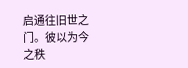启通往旧世之门。彼以为今之秩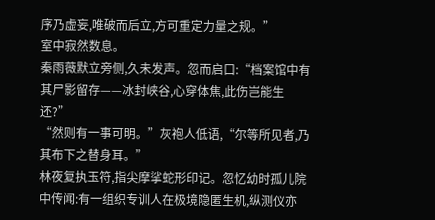序乃虚妄,唯破而后立,方可重定力量之规。”
室中寂然数息。
秦雨薇默立旁侧,久未发声。忽而启口:“档案馆中有其尸影留存——冰封峡谷,心穿体焦,此伤岂能生还?”
“然则有一事可明。”灰袍人低语,“尔等所见者,乃其布下之替身耳。”
林夜复执玉符,指尖摩挲蛇形印记。忽忆幼时孤儿院中传闻:有一组织专训人在极境隐匿生机,纵测仪亦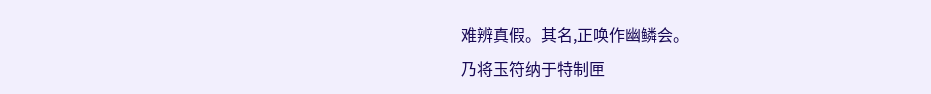难辨真假。其名,正唤作幽鳞会。
乃将玉符纳于特制匣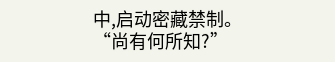中,启动密藏禁制。
“尚有何所知?”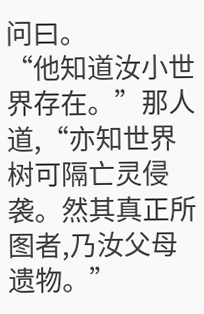问曰。
“他知道汝小世界存在。”那人道,“亦知世界树可隔亡灵侵袭。然其真正所图者,乃汝父母遗物。”